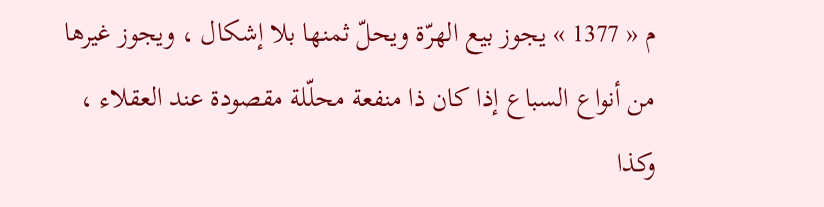م « 1377 » يجوز بيع الهرّة ويحلّ ثمنها بلا إشكال ، ويجوز غيرها من أنواع السباع إذا كان ذا منفعة محلّلة مقصودة عند العقلاء ، وكذا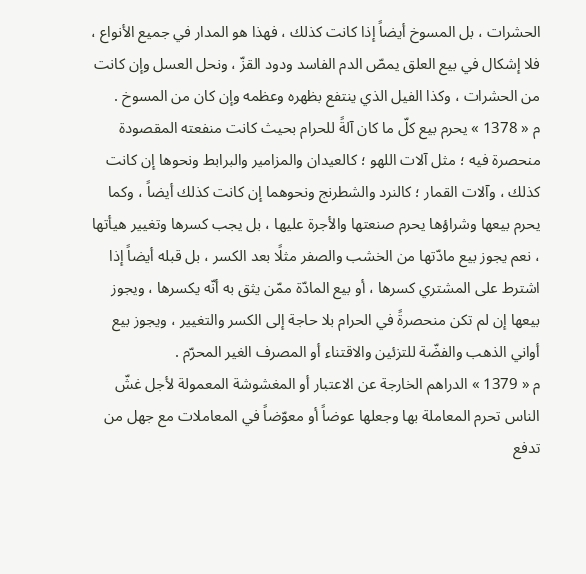الحشرات ، بل المسوخ أيضاً إذا كانت كذلك ، فهذا هو المدار في جميع الأنواع ، فلا إشكال في بيع العلق يمصّ الدم الفاسد ودود القزّ ، ونحل العسل وإن كانت من الحشرات ، وكذا الفيل الذي ينتفع بظهره وعظمه وإن كان من المسوخ .
م « 1378 » يحرم بيع كلّ ما كان آلةً للحرام بحيث كانت منفعته المقصودة منحصرة فيه ؛ مثل آلات اللهو ؛ كالعيدان والمزامير والبرابط ونحوها إن كانت كذلك ، وآلات القمار ؛ كالنرد والشطرنج ونحوهما إن كانت كذلك أيضاً ، وكما يحرم بيعها وشراؤها يحرم صنعتها والأجرة عليها ، بل يجب كسرها وتغيير هيأتها ، نعم يجوز بيع مادّتها من الخشب والصفر مثلًا بعد الكسر ، بل قبله أيضاً إذا اشترط على المشتري كسرها ، أو بيع المادّة ممّن يثق به أنّه يكسرها ، ويجوز بيعها إن لم تكن منحصرةً في الحرام بلا حاجة إلى الكسر والتغيير ، ويجوز بيع أواني الذهب والفضّة للتزئين والاقتناء أو المصرف الغير المحرّم .
م « 1379 » الدراهم الخارجة عن الاعتبار أو المغشوشة المعمولة لأجل غشّ الناس تحرم المعاملة بها وجعلها عوضاً أو معوّضاً في المعاملات مع جهل من تدفع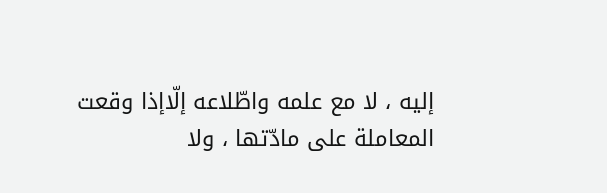إليه ، لا مع علمه واطّلاعه إلّاإذا وقعت المعاملة على مادّتها ، ولا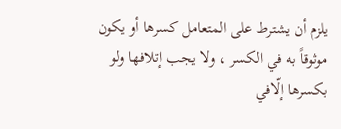يلزم أن يشترط على المتعامل كسرها أو يكون موثوقاً به في الكسر ، ولا يجب إتلافها ولو بكسرها إلّافي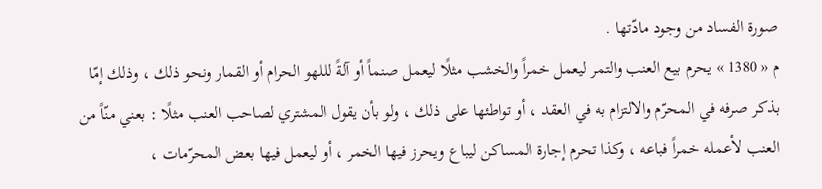صورة الفساد من وجود مادّتها .
م « 1380 » يحرم بيع العنب والتمر ليعمل خمراً والخشب مثلًا ليعمل صنماً أو آلةً لللهو الحرام أو القمار ونحو ذلك ، وذلك إمّا بذكر صرفه في المحرّم والالتزام به في العقد ، أو تواطئها على ذلك ، ولو بأن يقول المشتري لصاحب العنب مثلًا : بعني منّاً من العنب لأعمله خمراً فباعه ، وكذا تحرم إجارة المساكن ليباع ويحرز فيها الخمر ، أو ليعمل فيها بعض المحرّمات ،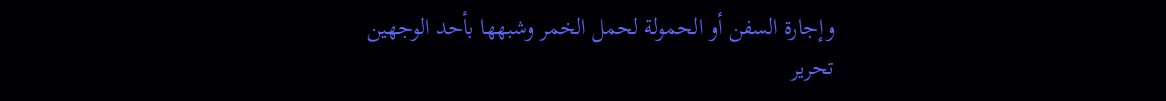وإجارة السفن أو الحمولة لحمل الخمر وشبهها بأحد الوجهين
تحرير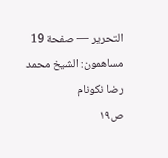التحرير — صفحة 19
مساهمون: الشيخ محمد رضا نكونام
ص١٩